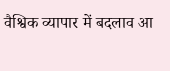वैश्विक व्यापार में बदलाव आ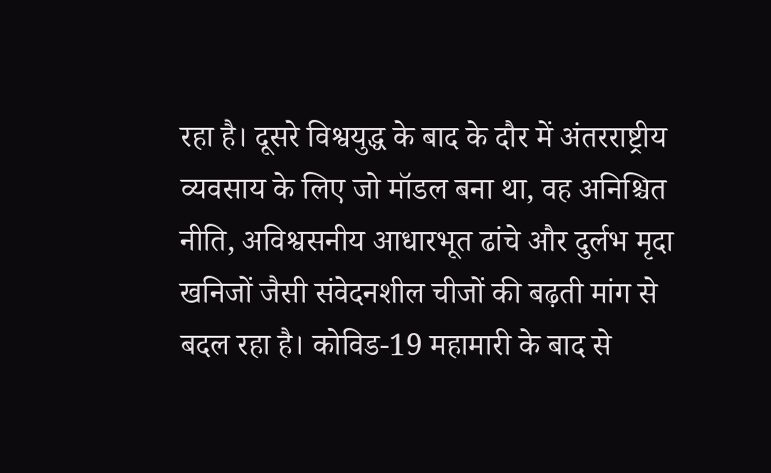रहा है। दूसरे विश्वयुद्ध के बाद के दौर में अंतरराष्ट्रीय व्यवसाय के लिए जो मॉडल बना था, वह अनिश्चित नीति, अविश्वसनीय आधारभूत ढांचे और दुर्लभ मृदा खनिजों जैसी संवेदनशील चीजों की बढ़ती मांग से बदल रहा है। कोविड-19 महामारी के बाद से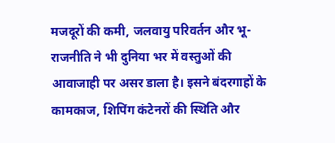मजदूरों की कमी, जलवायु परिवर्तन और भू-राजनीति ने भी दुनिया भर में वस्तुओं की आवाजाही पर असर डाला है। इसने बंदरगाहों के कामकाज, शिपिंग कंटेनरों की स्थिति और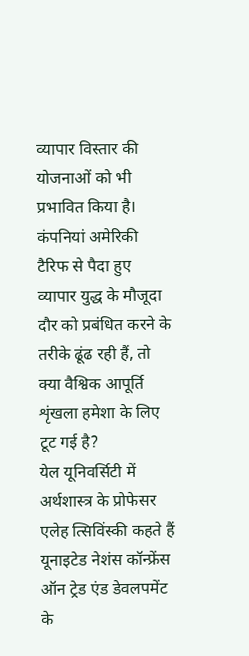व्यापार विस्तार की योजनाओं को भी प्रभावित किया है। कंपनियां अमेरिकी टैरिफ से पैदा हुए व्यापार युद्ध के मौजूदा दौर को प्रबंधित करने के तरीके ढूंढ रही हैं, तो क्या वैश्विक आपूर्ति शृंखला हमेशा के लिए टूट गई है?
येल यूनिवर्सिटी में अर्थशास्त्र के प्रोफेसर एलेह त्सिविंस्की कहते हैं यूनाइटेड नेशंस कॉन्फ्रेंस ऑन ट्रेड एंड डेवलपमेंट के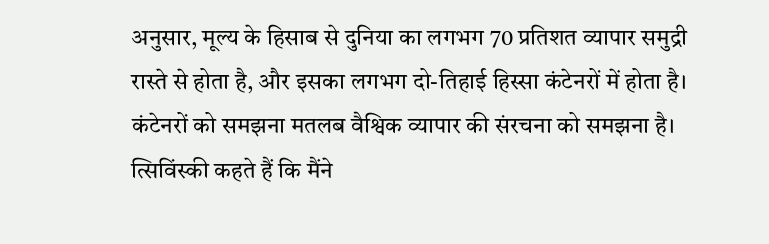अनुसार, मूल्य के हिसाब से दुनिया का लगभग 70 प्रतिशत व्यापार समुद्री रास्ते से होता है, और इसका लगभग दो-तिहाई हिस्सा कंटेनरों में होता है। कंटेनरों को समझना मतलब वैश्विक व्यापार की संरचना को समझना है। त्सिविंस्की कहते हैं कि मैंने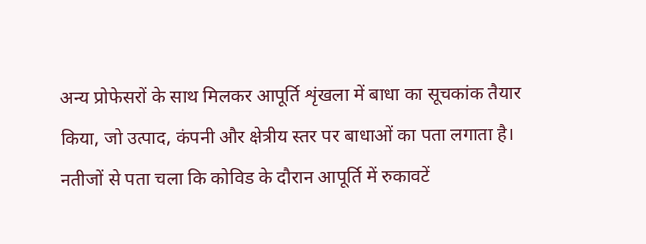अन्य प्रोफेसरों के साथ मिलकर आपूर्ति शृंखला में बाधा का सूचकांक तैयार किया, जो उत्पाद, कंपनी और क्षेत्रीय स्तर पर बाधाओं का पता लगाता है।
नतीजों से पता चला कि कोविड के दौरान आपूर्ति में रुकावटें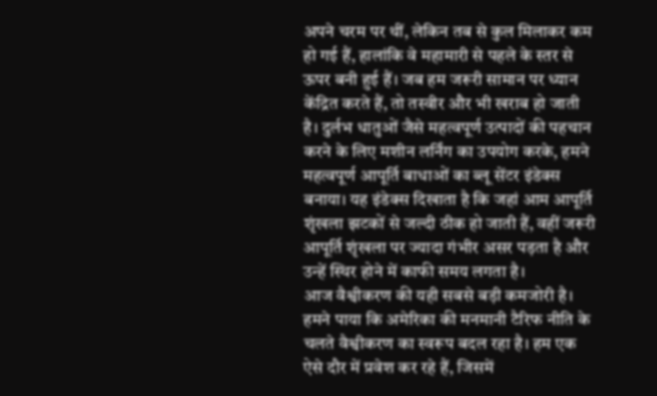अपने चरम पर थीं, लेकिन तब से कुल मिलाकर कम हो गई हैं, हालांकि वे महामारी से पहले के स्तर से ऊपर बनी हुई हैं। जब हम जरूरी सामान पर ध्यान केंद्रित करते हैं, तो तस्वीर और भी खराब हो जाती है। दुर्लभ धातुओं जैसे महत्वपूर्ण उत्पादों की पहचान करने के लिए मशीन लर्निंग का उपयोग करके, हमने महत्वपूर्ण आपूर्ति बाधाओं का ब्लू सेंटर इंडेक्स बनाया। यह इंडेक्स दिखाता है कि जहां आम आपूर्ति शृंखला झटकों से जल्दी ठीक हो जाती हैं, वहीं जरूरी आपूर्ति शृंखला पर ज्यादा गंभीर असर पड़ता है और उन्हें स्थिर होने में काफी समय लगता है।
आज वैश्वीकरण की यही सबसे बड़ी कमजोरी है। हमने पाया कि अमेरिका की मनमानी टैरिफ नीति के चलते वैश्वीकरण का स्वरूप बदल रहा है। हम एक ऐसे दौर में प्रवेश कर रहे हैं, जिसमें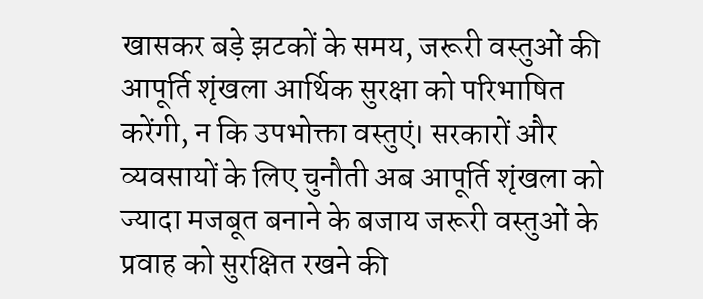खासकर बड़े झटकों के समय, जरूरी वस्तुओं की आपूर्ति शृंखला आर्थिक सुरक्षा को परिभाषित करेंगी, न कि उपभोक्ता वस्तुएं। सरकारों और व्यवसायों के लिए चुनौती अब आपूर्ति शृंखला को ज्यादा मजबूत बनाने के बजाय जरूरी वस्तुओं के प्रवाह को सुरक्षित रखने की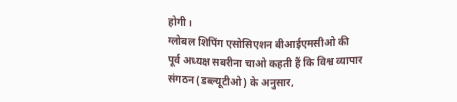होगी।
ग्लोबल शिपिंग एसोसिएशन बीआईएमसीओ की पूर्व अध्यक्ष सबरीना चाओ कहती हैं कि विश्व व्यापार संगठन (डब्ल्यूटीओ) के अनुसार,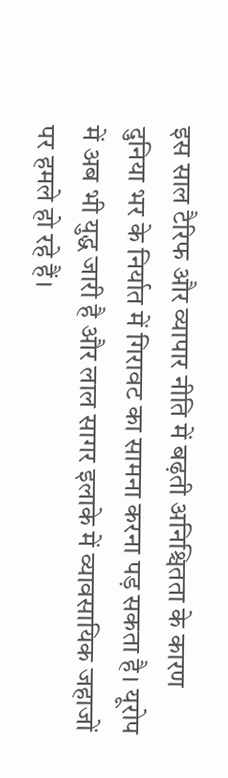इस साल टैरिफ और व्यापार नीति में बढ़ती अनिश्चितता के कारण दुनिया भर के निर्यात में गिरावट का सामना करना पड़ सकता है। यूरोप में अब भी युद्ध जारी है और लाल सागर इलाके में व्यावसायिक जहाजों पर हमले हो रहे हैं।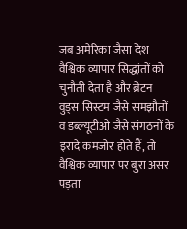जब अमेरिका जैसा देश वैश्विक व्यापार सिद्धांतों को चुनौती देता है और ब्रेटन वुड्स सिस्टम जैसे समझौतों व डब्ल्यूटीओ जैसे संगठनों के इरादे कमजोर होते हैं, तो वैश्विक व्यापार पर बुरा असर पड़ता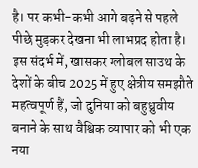है। पर कभी-कभी आगे बढ़ने से पहले पीछे मुड़कर देखना भी लाभप्रद होता है। इस संदर्भ में, खासकर ग्लोबल साउथ के देशों के बीच 2025 में हुए क्षेत्रीय समझौते महत्वपूर्ण हैं, जो दुनिया को बहुध्रुवीय बनाने के साथ वैश्विक व्यापार को भी एक नया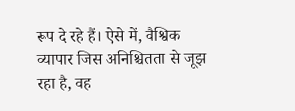रूप दे रहे हैं। ऐसे में, वैश्विक व्यापार जिस अनिश्चितता से जूझ रहा है, वह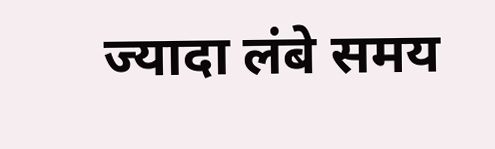ज्यादा लंबे समय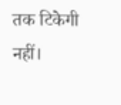तक टिकेगी नहीं।